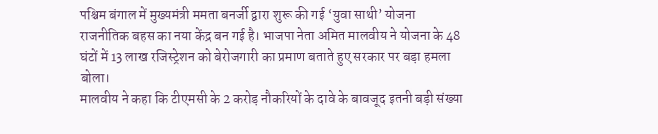पश्चिम बंगाल में मुख्यमंत्री ममता बनर्जी द्वारा शुरू की गई ‘युवा साथी’ योजना राजनीतिक बहस का नया केंद्र बन गई है। भाजपा नेता अमित मालवीय ने योजना के 48 घंटों में 13 लाख रजिस्ट्रेशन को बेरोजगारी का प्रमाण बताते हुए सरकार पर बड़ा हमला बोला।
मालवीय ने कहा कि टीएमसी के 2 करोड़ नौकरियों के दावे के बावजूद इतनी बड़ी संख्या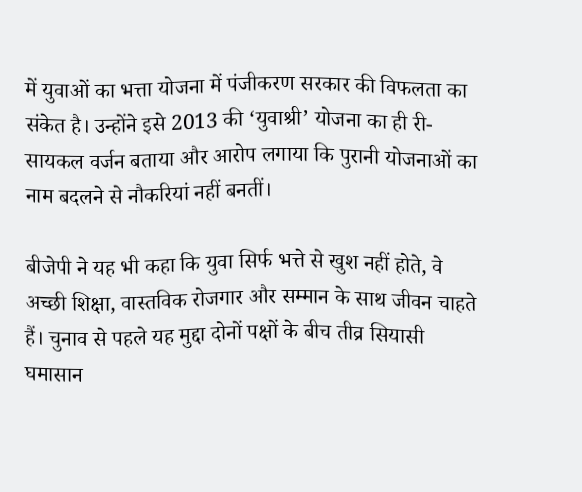में युवाओं का भत्ता योजना में पंजीकरण सरकार की विफलता का संकेत है। उन्होंने इसे 2013 की ‘युवाश्री’ योजना का ही री-सायकल वर्जन बताया और आरोप लगाया कि पुरानी योजनाओं का नाम बदलने से नौकरियां नहीं बनतीं।

बीजेपी ने यह भी कहा कि युवा सिर्फ भत्ते से खुश नहीं होते, वे अच्छी शिक्षा, वास्तविक रोजगार और सम्मान के साथ जीवन चाहते हैं। चुनाव से पहले यह मुद्दा दोनों पक्षों के बीच तीव्र सियासी घमासान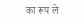का रूप ले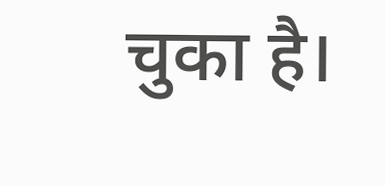चुका है।